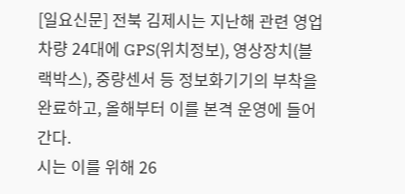[일요신문] 전북 김제시는 지난해 관련 영업차량 24대에 GPS(위치정보), 영상장치(블랙박스), 중량센서 등 정보화기기의 부착을 완료하고, 올해부터 이를 본격 운영에 들어간다.
시는 이를 위해 26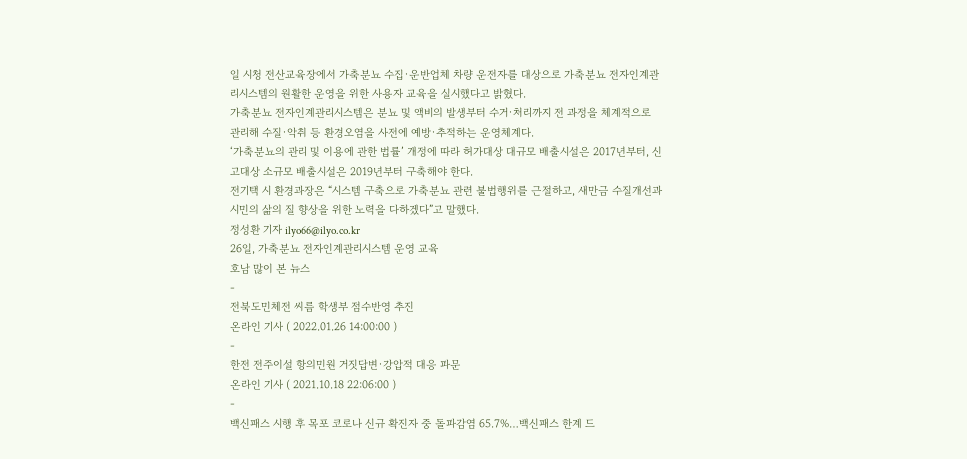일 시청 전산교육장에서 가축분뇨 수집·운반업체 차량 운전자를 대상으로 가축분뇨 전자인계관리시스템의 원활한 운영을 위한 사용자 교육을 실시했다고 밝혔다.
가축분뇨 전자인계관리시스템은 분뇨 및 액비의 발생부터 수거·처리까지 전 과정을 체계적으로 관리해 수질·악취 등 환경오염을 사전에 예방·추적하는 운영체계다.
‘가축분뇨의 관리 및 이용에 관한 법률’ 개정에 따라 허가대상 대규모 배출시설은 2017년부터, 신고대상 소규모 배출시설은 2019년부터 구축해야 한다.
전기택 시 환경과장은 “시스템 구축으로 가축분뇨 관련 불법행위를 근절하고, 새만금 수질개선과 시민의 삶의 질 향상을 위한 노력을 다하겠다”고 말했다.
정성환 기자 ilyo66@ilyo.co.kr
26일, 가축분뇨 전자인계관리시스템 운영 교육
호남 많이 본 뉴스
-
전북도민체전 씨름 학생부 점수반영 추진
온라인 기사 ( 2022.01.26 14:00:00 )
-
한전 전주이설 항의민원 거짓답변·강압적 대응 파문
온라인 기사 ( 2021.10.18 22:06:00 )
-
백신패스 시행 후 목포 코로나 신규 확진자 중 돌파감염 65.7%…백신패스 한계 드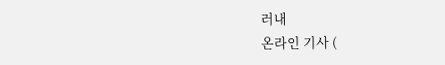러내
온라인 기사 (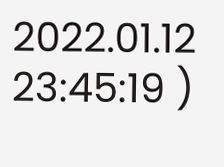2022.01.12 23:45:19 )